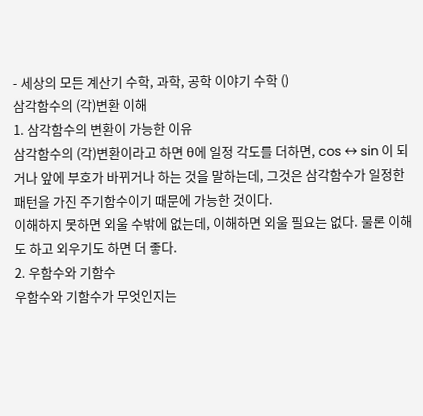- 세상의 모든 계산기 수학, 과학, 공학 이야기 수학 ()
삼각함수의 (각)변환 이해
1. 삼각함수의 변환이 가능한 이유
삼각함수의 (각)변환이라고 하면 θ에 일정 각도를 더하면, cos ↔ sin 이 되거나 앞에 부호가 바뀌거나 하는 것을 말하는데, 그것은 삼각함수가 일정한 패턴을 가진 주기함수이기 때문에 가능한 것이다.
이해하지 못하면 외울 수밖에 없는데, 이해하면 외울 필요는 없다. 물론 이해도 하고 외우기도 하면 더 좋다.
2. 우함수와 기함수
우함수와 기함수가 무엇인지는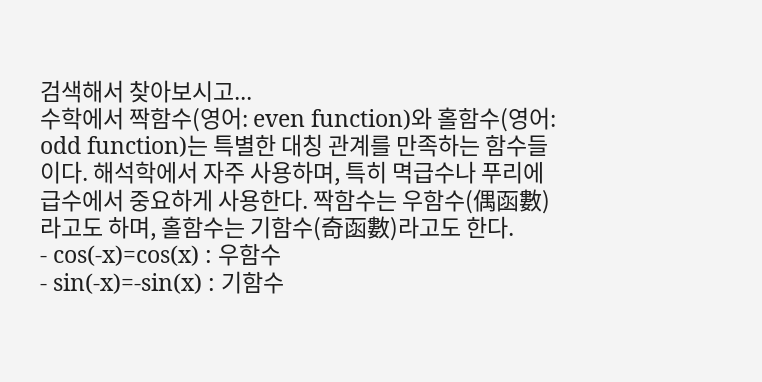검색해서 찾아보시고...
수학에서 짝함수(영어: even function)와 홀함수(영어: odd function)는 특별한 대칭 관계를 만족하는 함수들이다. 해석학에서 자주 사용하며, 특히 멱급수나 푸리에 급수에서 중요하게 사용한다. 짝함수는 우함수(偶函數)라고도 하며, 홀함수는 기함수(奇函數)라고도 한다.
- cos(-x)=cos(x) : 우함수
- sin(-x)=-sin(x) : 기함수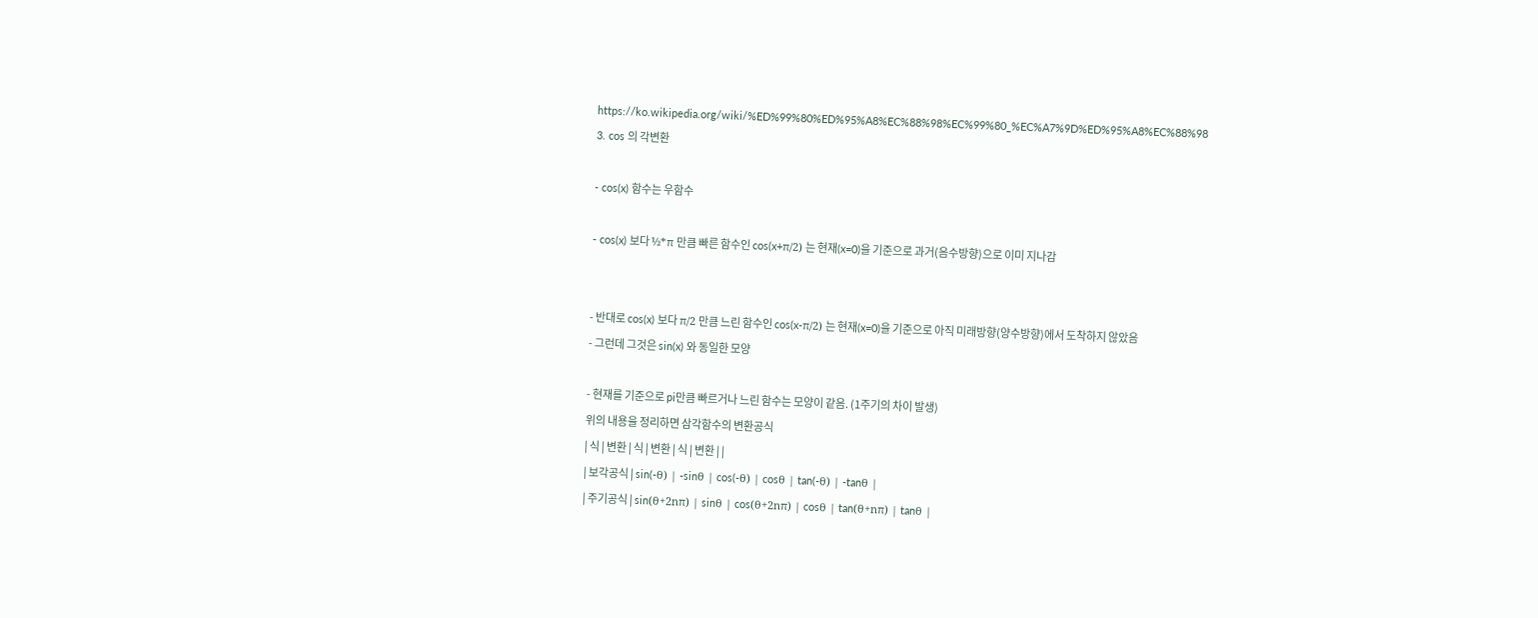https://ko.wikipedia.org/wiki/%ED%99%80%ED%95%A8%EC%88%98%EC%99%80_%EC%A7%9D%ED%95%A8%EC%88%98
3. cos 의 각변환

- cos(x) 함수는 우함수

- cos(x) 보다 ½*π 만큼 빠른 함수인 cos(x+π/2) 는 현재(x=0)을 기준으로 과거(음수방향)으로 이미 지나감


- 반대로 cos(x) 보다 π/2 만큼 느린 함수인 cos(x-π/2) 는 현재(x=0)을 기준으로 아직 미래방향(양수방향)에서 도착하지 않았음
- 그런데 그것은 sin(x) 와 동일한 모양

- 현재를 기준으로 pi만큼 빠르거나 느린 함수는 모양이 같음. (1주기의 차이 발생)
위의 내용을 정리하면 삼각함수의 변환공식
| 식 | 변환 | 식 | 변환 | 식 | 변환 | |
| 보각공식 | sin(-θ) | -sinθ | cos(-θ) | cosθ | tan(-θ) | -tanθ |
| 주기공식 | sin(θ+2nπ) | sinθ | cos(θ+2nπ) | cosθ | tan(θ+nπ) | tanθ |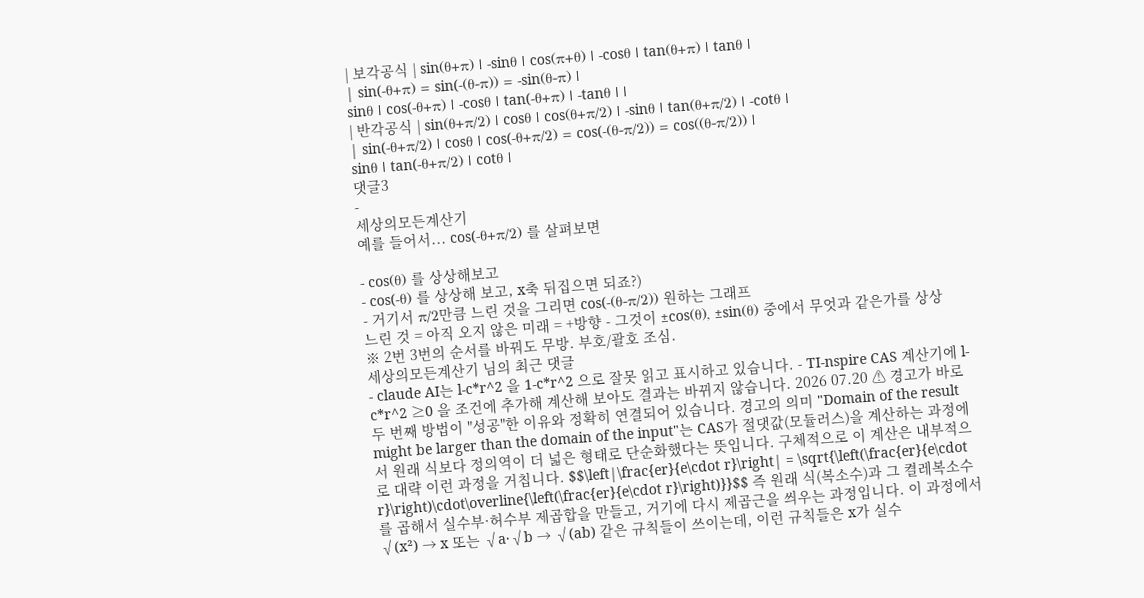| 보각공식 | sin(θ+π) | -sinθ | cos(π+θ) | -cosθ | tan(θ+π) | tanθ |
| sin(-θ+π) = sin(-(θ-π)) = -sin(θ-π) |
sinθ | cos(-θ+π) | -cosθ | tan(-θ+π) | -tanθ | |
| 반각공식 | sin(θ+π/2) | cosθ | cos(θ+π/2) | -sinθ | tan(θ+π/2) | -cotθ |
| sin(-θ+π/2) | cosθ | cos(-θ+π/2) = cos(-(θ-π/2)) = cos((θ-π/2)) |
sinθ | tan(-θ+π/2) | cotθ |
댓글3
-
세상의모든계산기
예를 들어서... cos(-θ+π/2) 를 살펴보면

- cos(θ) 를 상상해보고
- cos(-θ) 를 상상해 보고, x축 뒤집으면 되죠?)
- 거기서 π/2만큼 느린 것을 그리면 cos(-(θ-π/2)) 원하는 그래프
느린 것 = 아직 오지 않은 미래 = +방향 - 그것이 ±cos(θ), ±sin(θ) 중에서 무엇과 같은가를 상상
※ 2번 3번의 순서를 바꿔도 무방. 부호/괄호 조심.
세상의모든계산기 님의 최근 댓글
- claude AI는 l-c*r^2 을 1-c*r^2 으로 잘못 읽고 표시하고 있습니다. - TI-nspire CAS 계산기에 l-c*r^2 ≥0 을 조건에 추가해 계산해 보아도 결과는 바뀌지 않습니다. 2026 07.20 ⚠ 경고가 바로 두 번째 방법이 "성공"한 이유와 정확히 연결되어 있습니다. 경고의 의미 "Domain of the result might be larger than the domain of the input"는 CAS가 절댓값(모듈러스)을 계산하는 과정에서 원래 식보다 정의역이 더 넓은 형태로 단순화했다는 뜻입니다. 구체적으로 이 계산은 내부적으로 대략 이런 과정을 거칩니다. $$\left|\frac{er}{e\cdot r}\right| = \sqrt{\left(\frac{er}{e\cdot r}\right)\cdot\overline{\left(\frac{er}{e\cdot r}\right)}}$$ 즉 원래 식(복소수)과 그 켤레복소수를 곱해서 실수부·허수부 제곱합을 만들고, 거기에 다시 제곱근을 씌우는 과정입니다. 이 과정에서 √(x²) → x 또는 √a·√b → √(ab) 같은 규칙들이 쓰이는데, 이런 규칙들은 x가 실수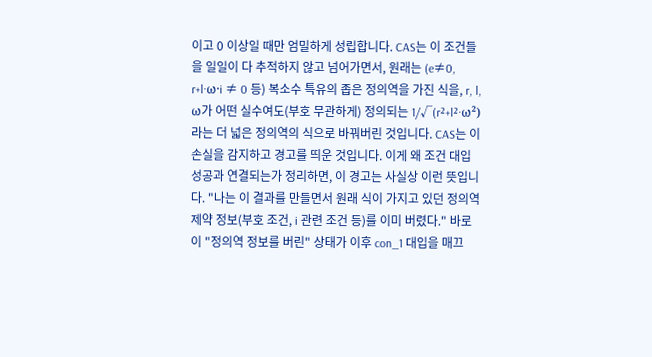이고 0 이상일 때만 엄밀하게 성립합니다. CAS는 이 조건들을 일일이 다 추적하지 않고 넘어가면서, 원래는 (e≠0, r+l·ω·i ≠ 0 등) 복소수 특유의 좁은 정의역을 가진 식을, r, l, ω가 어떤 실수여도(부호 무관하게) 정의되는 1/√(r²+l²·ω²)라는 더 넓은 정의역의 식으로 바꿔버린 것입니다. CAS는 이 손실을 감지하고 경고를 띄운 것입니다. 이게 왜 조건 대입 성공과 연결되는가 정리하면, 이 경고는 사실상 이런 뜻입니다. "나는 이 결과를 만들면서 원래 식이 가지고 있던 정의역 제약 정보(부호 조건, i 관련 조건 등)를 이미 버렸다." 바로 이 "정의역 정보를 버린" 상태가 이후 con_1 대입을 매끄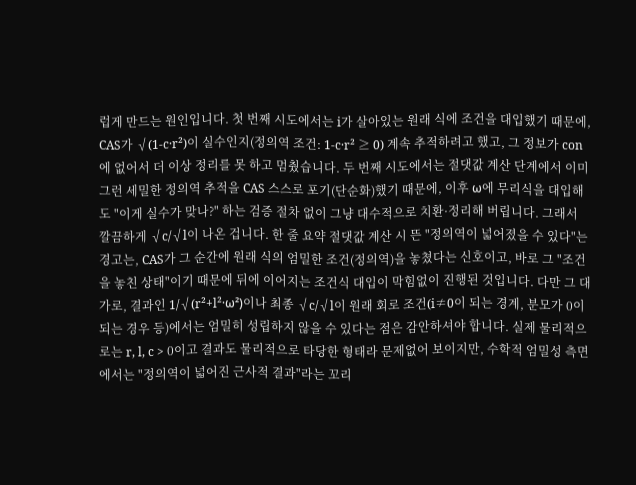럽게 만드는 원인입니다. 첫 번째 시도에서는 i가 살아있는 원래 식에 조건을 대입했기 때문에, CAS가 √(1-c·r²)이 실수인지(정의역 조건: 1-c·r² ≥ 0) 계속 추적하려고 했고, 그 정보가 con에 없어서 더 이상 정리를 못 하고 멈췄습니다. 두 번째 시도에서는 절댓값 계산 단계에서 이미 그런 세밀한 정의역 추적을 CAS 스스로 포기(단순화)했기 때문에, 이후 ω에 무리식을 대입해도 "이게 실수가 맞나?" 하는 검증 절차 없이 그냥 대수적으로 치환·정리해 버립니다. 그래서 깔끔하게 √c/√l이 나온 겁니다. 한 줄 요약 절댓값 계산 시 뜬 "정의역이 넓어졌을 수 있다"는 경고는, CAS가 그 순간에 원래 식의 엄밀한 조건(정의역)을 놓쳤다는 신호이고, 바로 그 "조건을 놓친 상태"이기 때문에 뒤에 이어지는 조건식 대입이 막힘없이 진행된 것입니다. 다만 그 대가로, 결과인 1/√(r²+l²·ω²)이나 최종 √c/√l이 원래 회로 조건(i≠0이 되는 경계, 분모가 0이 되는 경우 등)에서는 엄밀히 성립하지 않을 수 있다는 점은 감안하셔야 합니다. 실제 물리적으로는 r, l, c > 0이고 결과도 물리적으로 타당한 형태라 문제없어 보이지만, 수학적 엄밀성 측면에서는 "정의역이 넓어진 근사적 결과"라는 꼬리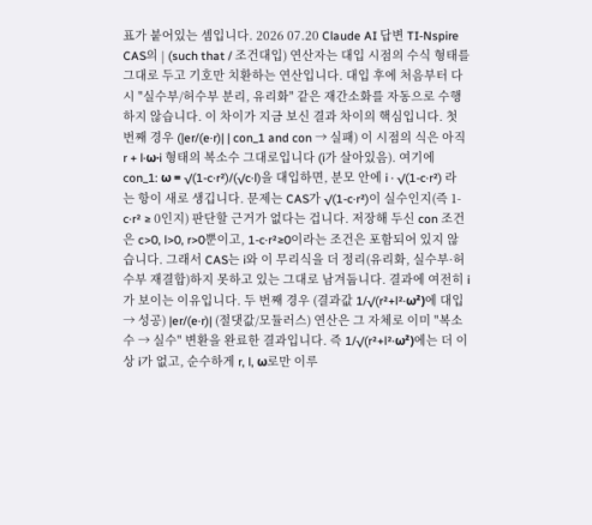표가 붙어있는 셈입니다. 2026 07.20 Claude AI 답변 TI-Nspire CAS의 | (such that / 조건대입) 연산자는 대입 시점의 수식 형태를 그대로 두고 기호만 치환하는 연산입니다. 대입 후에 처음부터 다시 "실수부/허수부 분리, 유리화" 같은 재간소화를 자동으로 수행하지 않습니다. 이 차이가 지금 보신 결과 차이의 핵심입니다. 첫 번째 경우 (|er/(e·r)| | con_1 and con → 실패) 이 시점의 식은 아직 r + l·ω·i 형태의 복소수 그대로입니다 (i가 살아있음). 여기에 con_1: ω = √(1-c·r²)/(√c·l)을 대입하면, 분모 안에 i · √(1-c·r²) 라는 항이 새로 생깁니다. 문제는 CAS가 √(1-c·r²)이 실수인지(즉 1-c·r² ≥ 0인지) 판단할 근거가 없다는 겁니다. 저장해 두신 con 조건은 c>0, l>0, r>0뿐이고, 1-c·r²≥0이라는 조건은 포함되어 있지 않습니다. 그래서 CAS는 i와 이 무리식을 더 정리(유리화, 실수부·허수부 재결합)하지 못하고 있는 그대로 남겨둡니다. 결과에 여전히 i가 보이는 이유입니다. 두 번째 경우 (결과값 1/√(r²+l²·ω²)에 대입 → 성공) |er/(e·r)| (절댓값/모듈러스) 연산은 그 자체로 이미 "복소수 → 실수" 변환을 완료한 결과입니다. 즉 1/√(r²+l²·ω²)에는 더 이상 i가 없고, 순수하게 r, l, ω로만 이루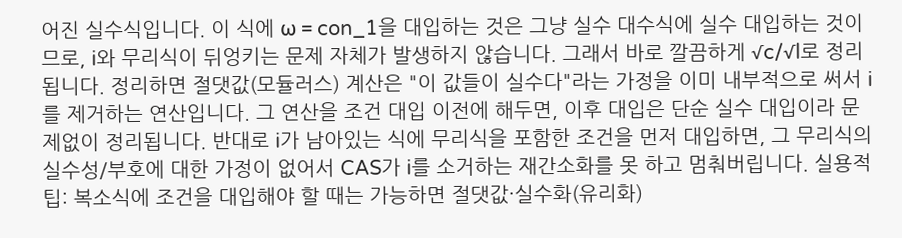어진 실수식입니다. 이 식에 ω = con_1을 대입하는 것은 그냥 실수 대수식에 실수 대입하는 것이므로, i와 무리식이 뒤엉키는 문제 자체가 발생하지 않습니다. 그래서 바로 깔끔하게 √c/√l로 정리됩니다. 정리하면 절댓값(모듈러스) 계산은 "이 값들이 실수다"라는 가정을 이미 내부적으로 써서 i를 제거하는 연산입니다. 그 연산을 조건 대입 이전에 해두면, 이후 대입은 단순 실수 대입이라 문제없이 정리됩니다. 반대로 i가 남아있는 식에 무리식을 포함한 조건을 먼저 대입하면, 그 무리식의 실수성/부호에 대한 가정이 없어서 CAS가 i를 소거하는 재간소화를 못 하고 멈춰버립니다. 실용적 팁: 복소식에 조건을 대입해야 할 때는 가능하면 절댓값·실수화(유리화)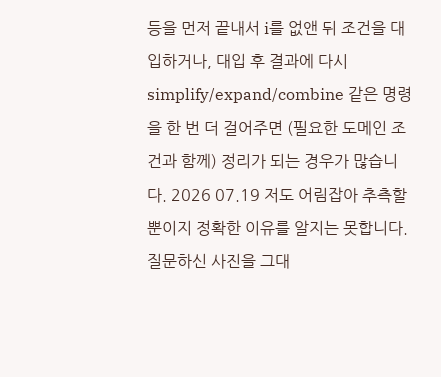등을 먼저 끝내서 i를 없앤 뒤 조건을 대입하거나, 대입 후 결과에 다시 simplify/expand/combine 같은 명령을 한 번 더 걸어주면 (필요한 도메인 조건과 함께) 정리가 되는 경우가 많습니다. 2026 07.19 저도 어림잡아 추측할 뿐이지 정확한 이유를 알지는 못합니다. 질문하신 사진을 그대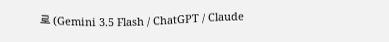로 (Gemini 3.5 Flash / ChatGPT / Claude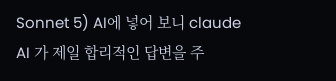Sonnet 5) AI에 넣어 보니 claude AI 가 제일 합리적인 답변을 주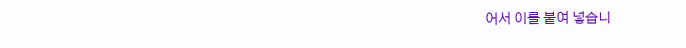어서 이를 붙여 넣습니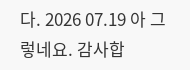다. 2026 07.19 아 그렇네요. 감사합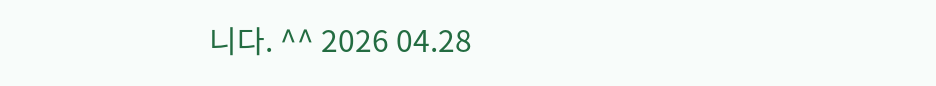니다. ^^ 2026 04.28